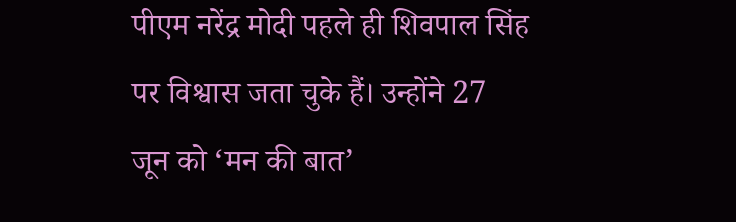पीएम नरेंद्र मोदी पहले ही शिवपाल सिंह पर विश्वास जता चुके हैं। उन्होंने 27 जून को ‘मन की बात’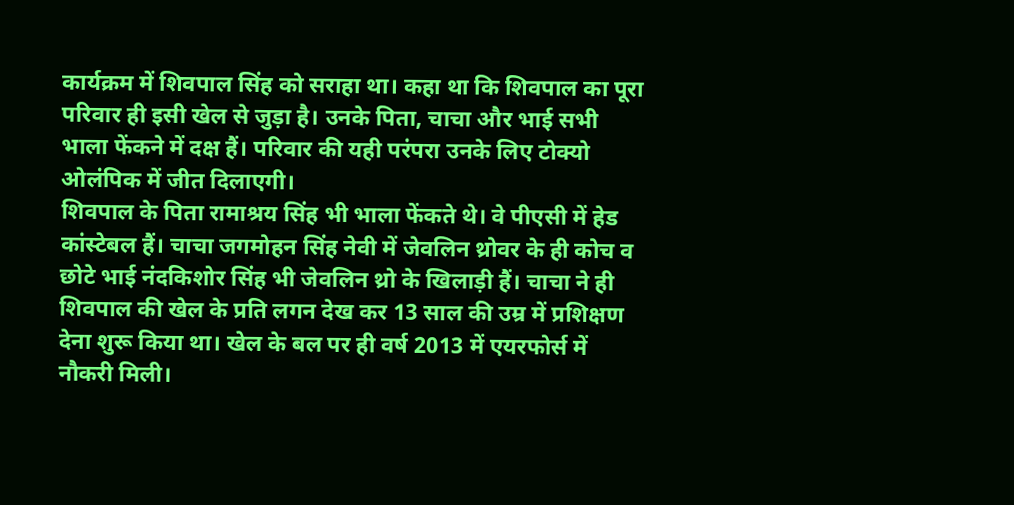कार्यक्रम में शिवपाल सिंह को सराहा था। कहा था कि शिवपाल का पूरा परिवार ही इसी खेल से जुड़ा है। उनके पिता, चाचा और भाई सभी भाला फेंकने में दक्ष हैं। परिवार की यही परंपरा उनके लिए टोक्यो ओलंपिक में जीत दिलाएगी।
शिवपाल के पिता रामाश्रय सिंह भी भाला फेंकते थे। वे पीएसी में हेड कांस्टेबल हैं। चाचा जगमोहन सिंह नेवी में जेवलिन थ्रोवर के ही कोच व छोटे भाई नंदकिशोर सिंह भी जेवलिन थ्रो के खिलाड़ी हैं। चाचा ने ही शिवपाल की खेल के प्रति लगन देख कर 13 साल की उम्र में प्रशिक्षण देना शुरू किया था। खेल के बल पर ही वर्ष 2013 में एयरफोर्स में नौकरी मिली।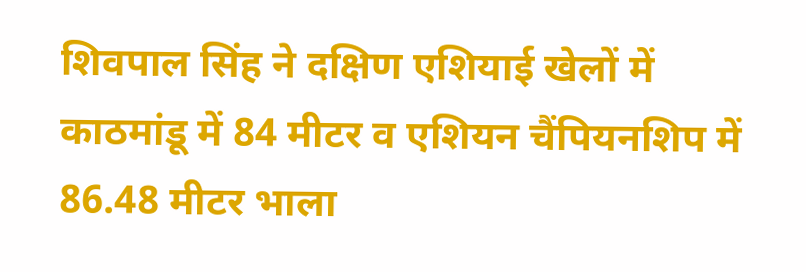शिवपाल सिंह ने दक्षिण एशियाई खेलों में काठमांडू में 84 मीटर व एशियन चैंपियनशिप में 86.48 मीटर भाला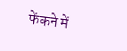फेंकने में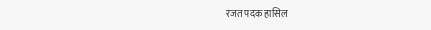रजत पदक हासिल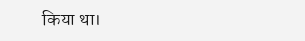किया था।